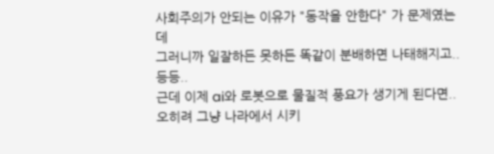사회주의가 안되는 이유가 "동작을 안한다" 가 문제였는데
그러니까 일잘하든 못하든 똑같이 분배하면 나태해지고..등등..
근데 이제 ai와 로봇으로 물질적 풍요가 생기게 된다면..
오히려 그냥 나라에서 시키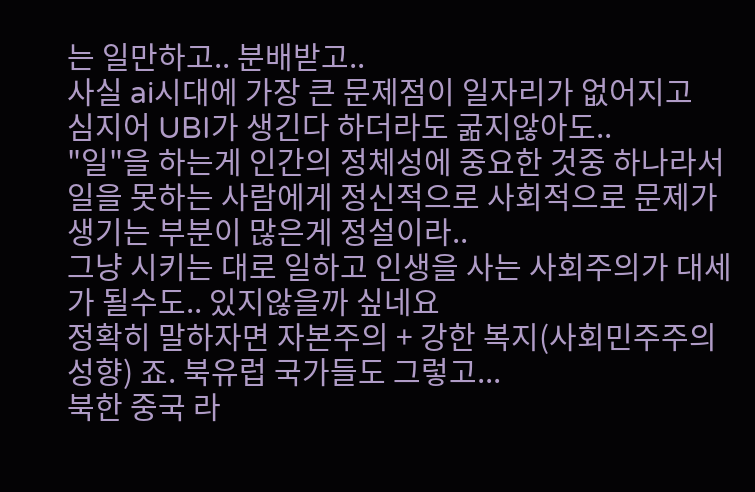는 일만하고.. 분배받고..
사실 ai시대에 가장 큰 문제점이 일자리가 없어지고
심지어 UBI가 생긴다 하더라도 굶지않아도..
"일"을 하는게 인간의 정체성에 중요한 것중 하나라서
일을 못하는 사람에게 정신적으로 사회적으로 문제가 생기는 부분이 많은게 정설이라..
그냥 시키는 대로 일하고 인생을 사는 사회주의가 대세가 될수도.. 있지않을까 싶네요
정확히 말하자면 자본주의 + 강한 복지(사회민주주의 성향) 죠. 북유럽 국가들도 그렇고...
북한 중국 라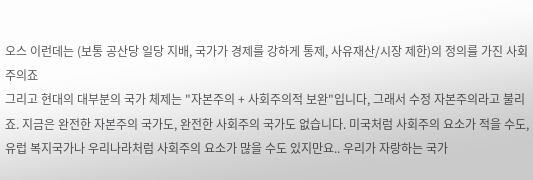오스 이런데는 (보통 공산당 일당 지배, 국가가 경제를 강하게 통제, 사유재산/시장 제한)의 정의를 가진 사회주의죠
그리고 현대의 대부분의 국가 체제는 "자본주의 + 사회주의적 보완"입니다, 그래서 수정 자본주의라고 불리죠. 지금은 완전한 자본주의 국가도, 완전한 사회주의 국가도 없습니다. 미국처럼 사회주의 요소가 적을 수도, 유럽 복지국가나 우리나라처럼 사회주의 요소가 많을 수도 있지만요.. 우리가 자랑하는 국가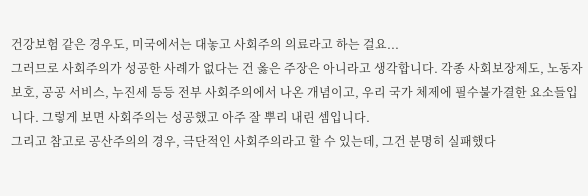건강보험 같은 경우도, 미국에서는 대놓고 사회주의 의료라고 하는 걸요...
그러므로 사회주의가 성공한 사례가 없다는 건 옳은 주장은 아니라고 생각합니다. 각종 사회보장제도, 노동자 보호, 공공 서비스, 누진세 등등 전부 사회주의에서 나온 개념이고, 우리 국가 체제에 필수불가결한 요소들입니다. 그렇게 보면 사회주의는 성공했고 아주 잘 뿌리 내린 셈입니다.
그리고 참고로 공산주의의 경우, 극단적인 사회주의라고 할 수 있는데, 그건 분명히 실패했다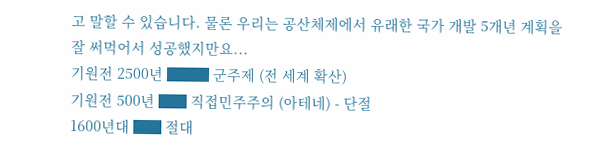고 말할 수 있습니다. 물론 우리는 공산체제에서 유래한 국가 개발 5개년 계획을 잘 써먹어서 성공했지만요...
기원전 2500년 ███ 군주제 (전 세계 확산)
기원전 500년 ██ 직접민주주의 (아테네) - 단절
1600년대 ██ 절대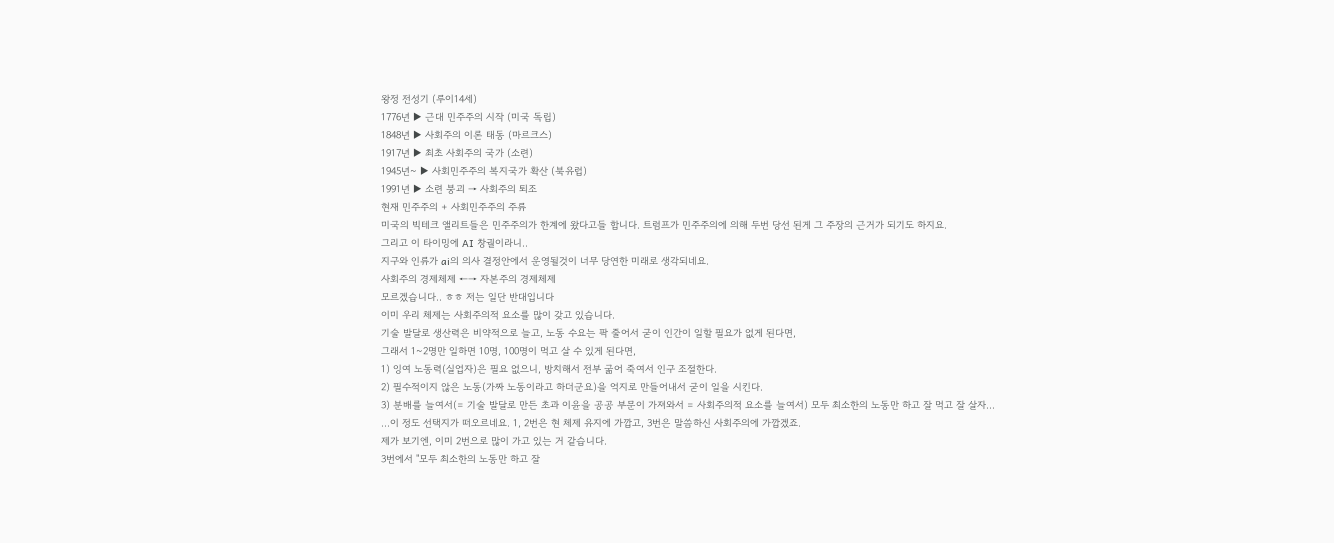왕정 전성기 (루이14세)
1776년 ▶ 근대 민주주의 시작 (미국 독립)
1848년 ▶ 사회주의 이론 태동 (마르크스)
1917년 ▶ 최초 사회주의 국가 (소련)
1945년~ ▶ 사회민주주의 복지국가 확산 (북유럽)
1991년 ▶ 소련 붕괴 → 사회주의 퇴조
현재 민주주의 + 사회민주주의 주류
미국의 빅테크 앨리트들은 민주주의가 한계에 왔다고들 합니다. 트럼프가 민주주의에 의해 두번 당선 된게 그 주장의 근거가 되기도 하지요.
그리고 이 타이밍에 AI 창궐이라니..
지구와 인류가 ai의 의사 결정안에서 운영될것이 너무 당연한 미래로 생각되네요.
사회주의 경제체제 ←→ 자본주의 경제체제
모르겠습니다.. ㅎㅎ 저는 일단 반대입니다
이미 우리 체제는 사회주의적 요소를 많이 갖고 있습니다.
기술 발달로 생산력은 비약적으로 늘고, 노동 수요는 팍 줄어서 굳이 인간이 일할 필요가 없게 된다면,
그래서 1~2명만 일하면 10명, 100명이 먹고 살 수 있게 된다면,
1) 잉여 노동력(실업자)은 필요 없으니, 방치해서 전부 굶어 죽여서 인구 조절한다.
2) 필수적이지 않은 노동(가짜 노동이라고 하더군요)을 억지로 만들어내서 굳이 일을 시킨다.
3) 분배를 늘여서(= 기술 발달로 만든 초과 이윤을 공공 부문이 가져와서 = 사회주의적 요소를 늘여서) 모두 최소한의 노동만 하고 잘 먹고 잘 살자...
...이 정도 선택지가 떠오르네요. 1, 2번은 현 체제 유지에 가깝고, 3번은 말씀하신 사회주의에 가깝겠죠.
제가 보기엔, 이미 2번으로 많이 가고 있는 거 같습니다.
3번에서 "모두 최소한의 노동만 하고 잘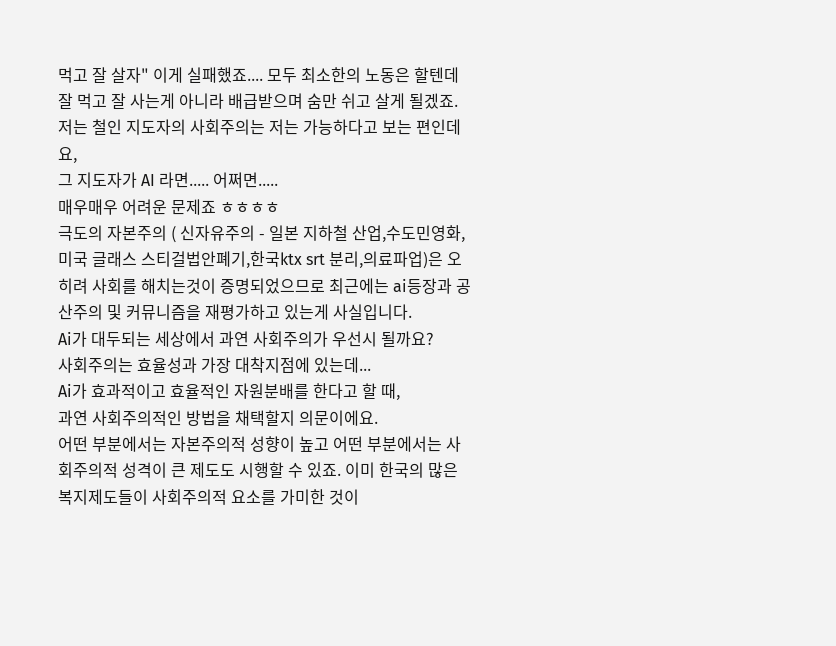먹고 잘 살자" 이게 실패했죠.... 모두 최소한의 노동은 할텐데 잘 먹고 잘 사는게 아니라 배급받으며 숨만 쉬고 살게 될겠죠.
저는 철인 지도자의 사회주의는 저는 가능하다고 보는 편인데요,
그 지도자가 AI 라면..... 어쩌면.....
매우매우 어려운 문제죠 ㅎㅎㅎㅎ
극도의 자본주의 ( 신자유주의 - 일본 지하철 산업,수도민영화, 미국 글래스 스티걸법안폐기,한국ktx srt 분리,의료파업)은 오히려 사회를 해치는것이 증명되었으므로 최근에는 ai등장과 공산주의 및 커뮤니즘을 재평가하고 있는게 사실입니다.
Ai가 대두되는 세상에서 과연 사회주의가 우선시 될까요?
사회주의는 효율성과 가장 대착지점에 있는데...
Ai가 효과적이고 효율적인 자원분배를 한다고 할 때,
과연 사회주의적인 방법을 채택할지 의문이에요.
어떤 부분에서는 자본주의적 성향이 높고 어떤 부분에서는 사회주의적 성격이 큰 제도도 시행할 수 있죠. 이미 한국의 많은 복지제도들이 사회주의적 요소를 가미한 것이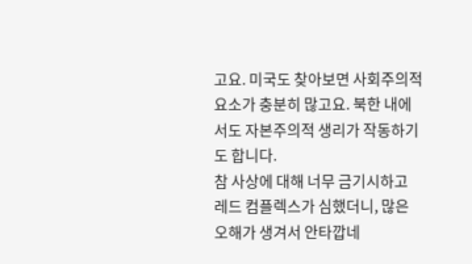고요. 미국도 찾아보면 사회주의적 요소가 충분히 많고요. 북한 내에서도 자본주의적 생리가 작동하기도 합니다.
참 사상에 대해 너무 금기시하고 레드 컴플렉스가 심했더니, 많은 오해가 생겨서 안타깝네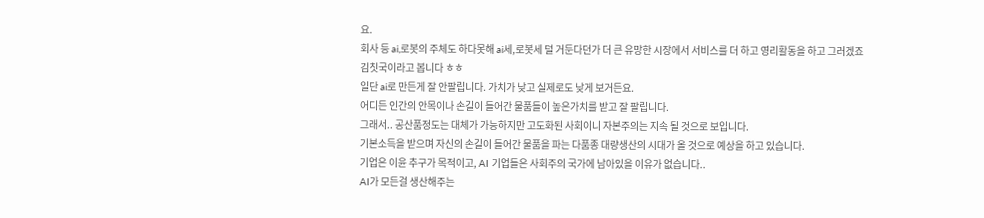요.
회사 등 ai,로봇의 주체도 하다못해 ai세,로봇세 덜 거둔다던가 더 큰 유망한 시장에서 서비스를 더 하고 영리활동을 하고 그러겠죠
김칫국이라고 봅니다 ㅎㅎ
일단 ai로 만든게 잘 안팔립니다. 가치가 낮고 실제로도 낮게 보거든요.
어디든 인간의 안목이나 손길이 들어간 물품들이 높은가치를 받고 잘 팔립니다.
그래서.. 공산품정도는 대체가 가능하지만 고도화된 사회이니 자본주의는 지속 될 것으로 보입니다.
기본소득을 받으며 자신의 손길이 들어간 물품을 파는 다품종 대량생산의 시대가 올 것으로 예상을 하고 있습니다.
기업은 이윤 추구가 목적이고, AI 기업들은 사회주의 국가에 남아있을 이유가 없습니다..
AI가 모든걸 생산해주는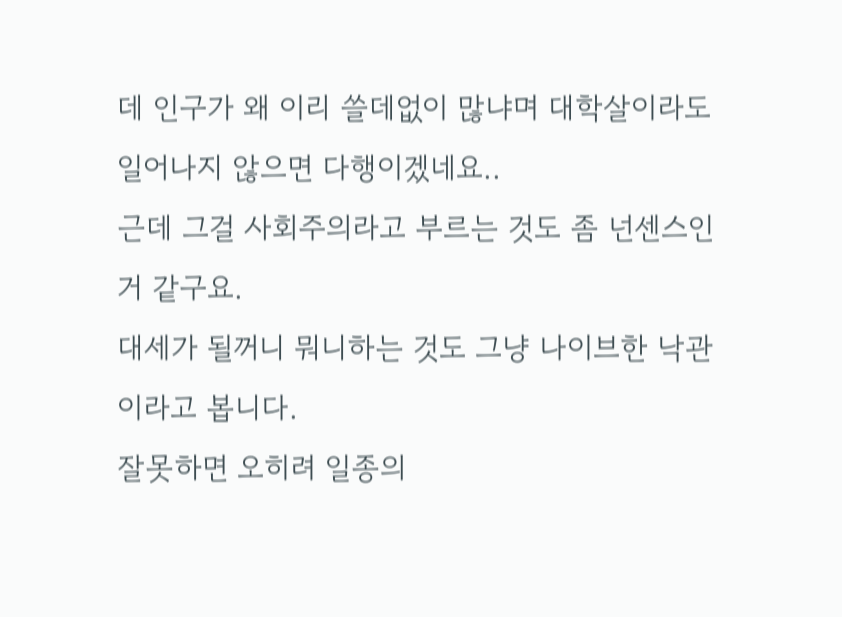데 인구가 왜 이리 쓸데없이 많냐며 대학살이라도 일어나지 않으면 다행이겠네요..
근데 그걸 사회주의라고 부르는 것도 좀 넌센스인거 같구요.
대세가 될꺼니 뭐니하는 것도 그냥 나이브한 낙관이라고 봅니다.
잘못하면 오히려 일종의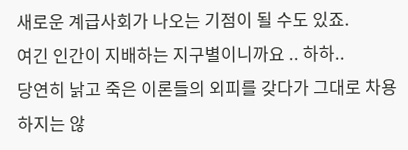새로운 계급사회가 나오는 기점이 될 수도 있죠.
여긴 인간이 지배하는 지구별이니까요 .. 하하..
당연히 낡고 죽은 이론들의 외피를 갖다가 그대로 차용하지는 않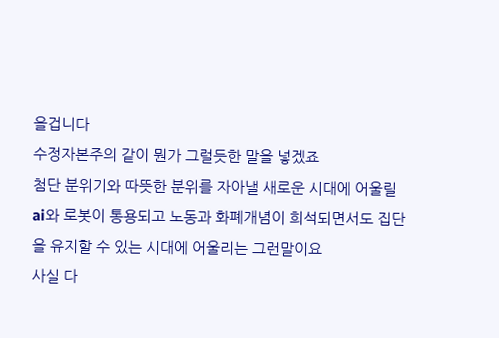을겁니다
수정자본주의 같이 뭔가 그럴듯한 말을 넣겠죠
첨단 분위기와 따뜻한 분위를 자아낼 새로운 시대에 어울릴 ai와 로봇이 통용되고 노동과 화폐개념이 희석되면서도 집단을 유지할 수 있는 시대에 어울리는 그런말이요
사실 다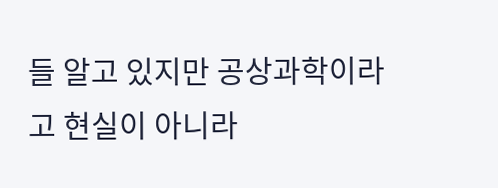들 알고 있지만 공상과학이라고 현실이 아니라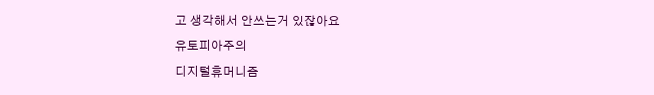고 생각해서 안쓰는거 있잖아요
유토피아주의
디지털휴머니즘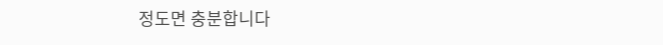정도면 충분합니다